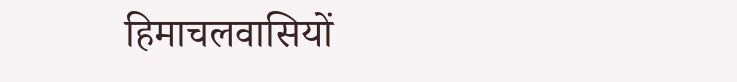हिमाचलवासियों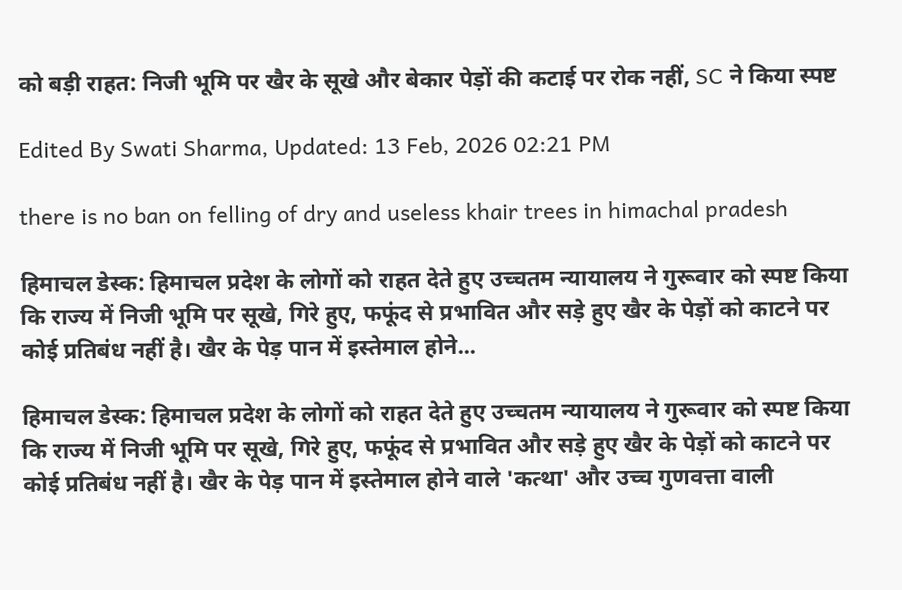को बड़ी राहत: निजी भूमि पर खैर के सूखे और बेकार पेड़ों की कटाई पर रोक नहीं, SC ने किया स्पष्ट

Edited By Swati Sharma, Updated: 13 Feb, 2026 02:21 PM

there is no ban on felling of dry and useless khair trees in himachal pradesh

हिमाचल डेस्क: हिमाचल प्रदेश के लोगों को राहत देते हुए उच्चतम न्यायालय ने गुरूवार को स्पष्ट किया कि राज्य में निजी भूमि पर सूखे, गिरे हुए, फफूंद से प्रभावित और सड़े हुए खैर के पेड़ों को काटने पर कोई प्रतिबंध नहीं है। खैर के पेड़ पान में इस्तेमाल होने...

हिमाचल डेस्क: हिमाचल प्रदेश के लोगों को राहत देते हुए उच्चतम न्यायालय ने गुरूवार को स्पष्ट किया कि राज्य में निजी भूमि पर सूखे, गिरे हुए, फफूंद से प्रभावित और सड़े हुए खैर के पेड़ों को काटने पर कोई प्रतिबंध नहीं है। खैर के पेड़ पान में इस्तेमाल होने वाले 'कत्था' और उच्च गुणवत्ता वाली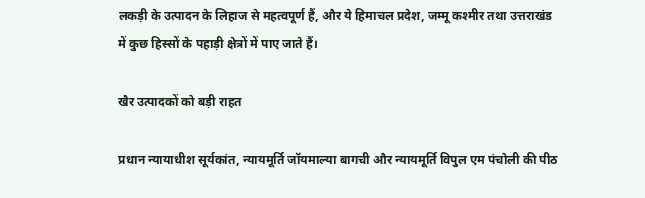लकड़ी के उत्पादन के लिहाज से महत्वपूर्ण हैं, और ये हिमाचल प्रदेश, जम्मू कश्मीर तथा उत्तराखंड में कुछ हिस्सों के पहाड़ी क्षेत्रों में पाए जाते हैं।

खैर उत्पादकों को बड़ी राहत

प्रधान न्यायाधीश सूर्यकांत, न्यायमूर्ति जॉयमाल्या बागची और न्यायमूर्ति विपुल एम पंचोली की पीठ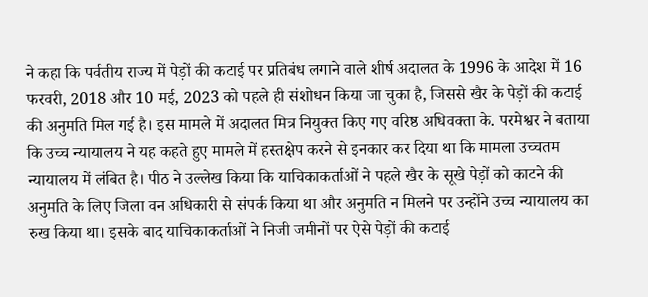ने कहा कि पर्वतीय राज्य में पेड़ों की कटाई पर प्रतिबंध लगाने वाले शीर्ष अदालत के 1996 के आदेश में 16 फरवरी, 2018 और 10 मई, 2023 को पहले ही संशोधन किया जा चुका है, जिससे खैर के पेड़ों की कटाई की अनुमति मिल गई है। इस मामले में अदालत मित्र नियुक्त किए गए वरिष्ठ अधिवक्ता के. परमेश्वर ने बताया कि उच्च न्यायालय ने यह कहते हुए मामले में हस्तक्षेप करने से इनकार कर दिया था कि मामला उच्चतम न्यायालय में लंबित है। पीठ ने उल्लेख किया कि याचिकाकर्ताओं ने पहले खैर के सूखे पेड़ों को काटने की अनुमति के लिए जिला वन अधिकारी से संपर्क किया था और अनुमति न मिलने पर उन्होंने उच्च न्यायालय का रुख किया था। इसके बाद याचिकाकर्ताओं ने निजी जमीनों पर ऐसे पेड़ों की कटाई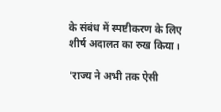के संबंध में स्पष्टीकरण के लिए शीर्ष अदालत का रुख किया।

'राज्य ने अभी तक ऐसी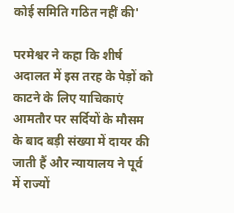कोई समिति गठित नहीं की'

परमेश्वर ने कहा कि शीर्ष अदालत में इस तरह के पेड़ों को काटने के लिए याचिकाएं आमतौर पर सर्दियों के मौसम के बाद बड़ी संख्या में दायर की जाती हैं और न्यायालय ने पूर्व में राज्यों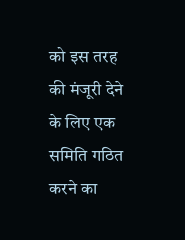को इस तरह की मंजूरी देने के लिए एक समिति गठित करने का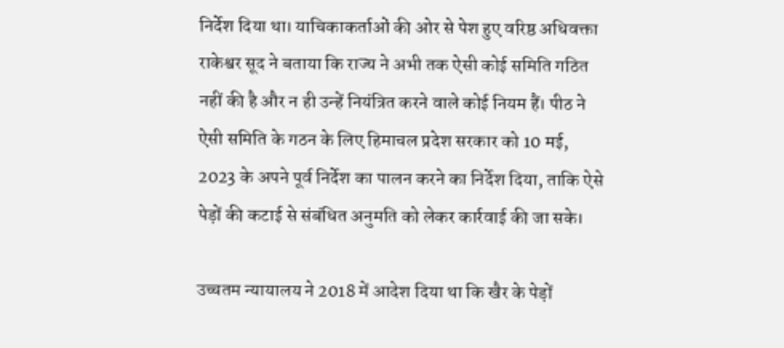निर्देश दिया था। याचिकाकर्ताओं की ओर से पेश हुए वरिष्ठ अधिवक्ता राकेश्वर सूद ने बताया कि राज्य ने अभी तक ऐसी कोई समिति गठित नहीं की है और न ही उन्हें नियंत्रित करने वाले कोई नियम हैं। पीठ ने ऐसी समिति के गठन के लिए हिमाचल प्रदेश सरकार को 10 मई, 2023 के अपने पूर्व निर्देश का पालन करने का निर्देश दिया, ताकि ऐसे पेड़ों की कटाई से संबंधित अनुमति को लेकर कार्रवाई की जा सके।

उच्चतम न्यायालय ने 2018 में आदेश दिया था कि खैर के पेड़ों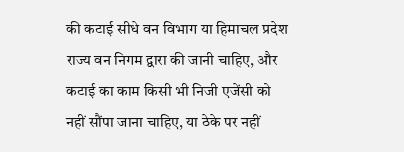की कटाई सीधे वन विभाग या हिमाचल प्रदेश राज्य वन निगम द्वारा की जानी चाहिए, और कटाई का काम किसी भी निजी एजेंसी को नहीं सौंपा जाना चाहिए, या ठेके पर नहीं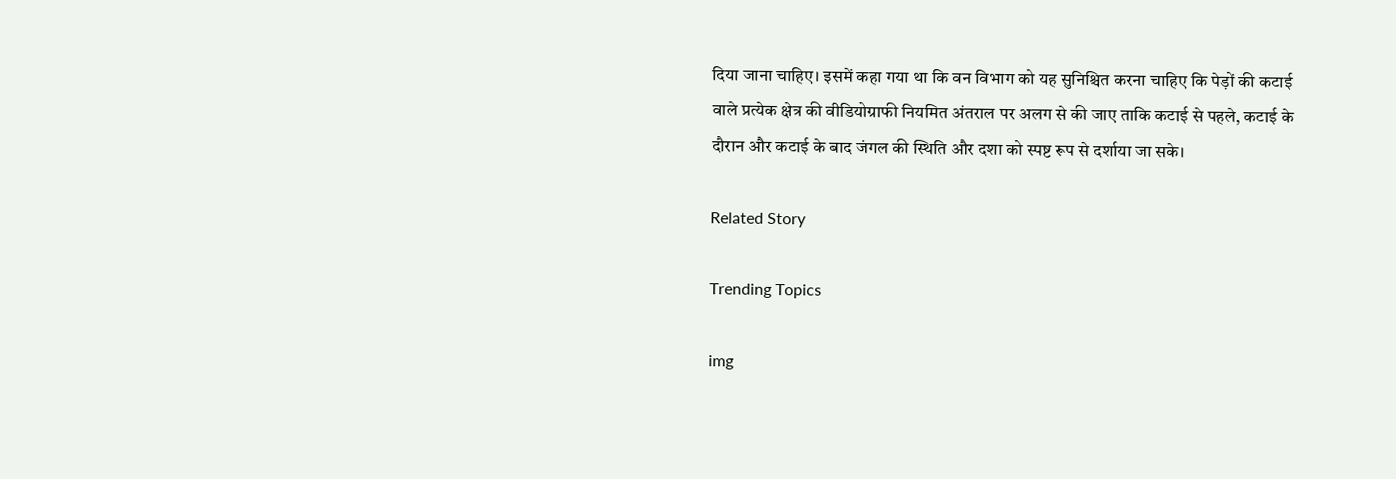दिया जाना चाहिए। इसमें कहा गया था कि वन विभाग को यह सुनिश्चित करना चाहिए कि पेड़ों की कटाई वाले प्रत्येक क्षेत्र की वीडियोग्राफी नियमित अंतराल पर अलग से की जाए ताकि कटाई से पहले, कटाई के दौरान और कटाई के बाद जंगल की स्थिति और दशा को स्पष्ट रूप से दर्शाया जा सके।

Related Story

Trending Topics

img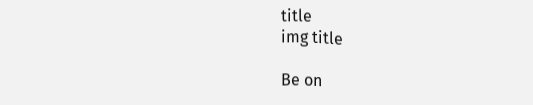title
img title

Be on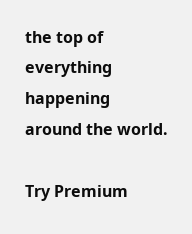the top of everything happening around the world.

Try Premium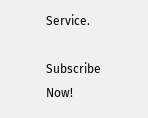Service.

Subscribe Now!